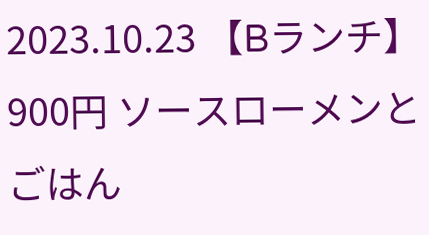2023.10.23 【Bランチ】900円 ソースローメンとごはん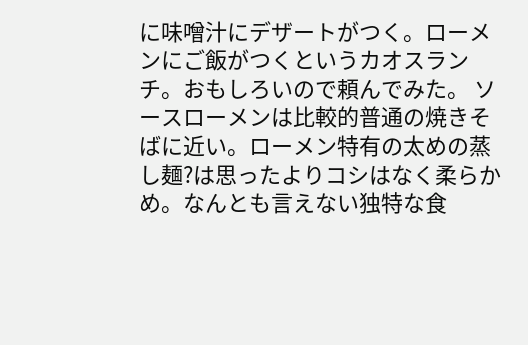に味噌汁にデザートがつく。ローメンにご飯がつくというカオスランチ。おもしろいので頼んでみた。 ソースローメンは比較的普通の焼きそばに近い。ローメン特有の太めの蒸し麺?は思ったよりコシはなく柔らかめ。なんとも言えない独特な食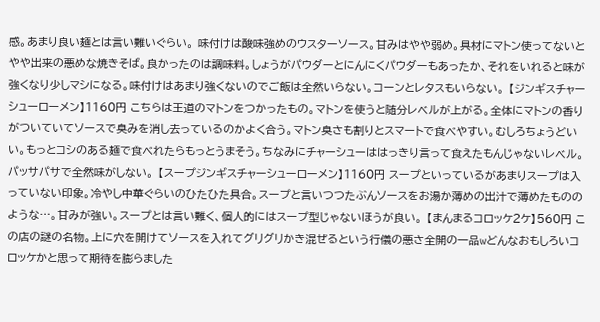感。あまり良い麺とは言い難いぐらい。 味付けは酸味強めのウスターソース。甘みはやや弱め。具材にマトン使ってないとやや出来の悪めな焼きそば。良かったのは調味料。しょうがパウダーとにんにくパウダーもあったか、それをいれると味が強くなり少しマシになる。味付けはあまり強くないのでご飯は全然いらない。コーンとレタスもいらない。 【ジンギスチャーシューローメン】1160円 こちらは王道のマトンをつかったもの。マトンを使うと随分レベルが上がる。全体にマトンの香りがついていてソースで臭みを消し去っているのかよく合う。マトン臭さも割りとスマートで食べやすい。むしろちょうどいい。もっとコシのある麺で食べれたらもっとうまそう。ちなみにチャーシューははっきり言って食えたもんじゃないレベル。パッサパサで全然味がしない。 【スープジンギスチャーシューローメン】1160円 スープといっているがあまりスープは入っていない印象。冷やし中華ぐらいのひたひた具合。スープと言いつつたぶんソースをお湯か薄めの出汁で薄めたもののような…。甘みが強い。スープとは言い難く、個人的にはスープ型じゃないほうが良い。 【まんまるコロッケ2ケ】560円 この店の謎の名物。上に穴を開けてソースを入れてグリグリかき混ぜるという行儀の悪さ全開の一品wどんなおもしろいコロッケかと思って期待を膨らました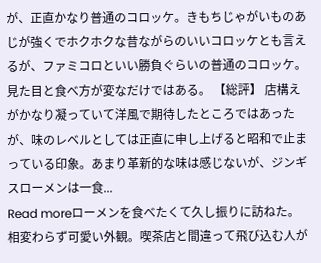が、正直かなり普通のコロッケ。きもちじゃがいものあじが強くでホクホクな昔ながらのいいコロッケとも言えるが、ファミコロといい勝負ぐらいの普通のコロッケ。見た目と食べ方が変なだけではある。 【総評】 店構えがかなり凝っていて洋風で期待したところではあったが、味のレベルとしては正直に申し上げると昭和で止まっている印象。あまり革新的な味は感じないが、ジンギスローメンは一食...
Read moreローメンを食べたくて久し振りに訪ねた。 相変わらず可愛い外観。喫茶店と間違って飛び込む人が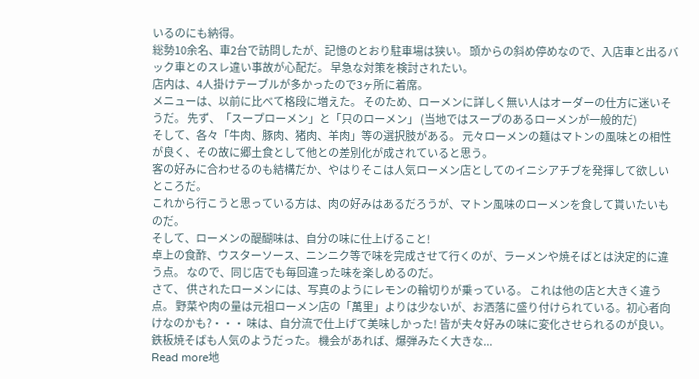いるのにも納得。
総勢10余名、車2台で訪問したが、記憶のとおり駐車場は狭い。 頭からの斜め停めなので、入店車と出るバック車とのスレ違い事故が心配だ。 早急な対策を検討されたい。
店内は、4人掛けテーブルが多かったので3ヶ所に着席。
メニューは、以前に比べて格段に増えた。 そのため、ローメンに詳しく無い人はオーダーの仕方に迷いそうだ。 先ず、「スープローメン」と「只のローメン」 (当地ではスープのあるローメンが一般的だ)
そして、各々「牛肉、豚肉、猪肉、羊肉」等の選択肢がある。 元々ローメンの麺はマトンの風味との相性が良く、その故に郷土食として他との差別化が成されていると思う。
客の好みに合わせるのも結構だか、やはりそこは人気ローメン店としてのイニシアチブを発揮して欲しいところだ。
これから行こうと思っている方は、肉の好みはあるだろうが、マトン風味のローメンを食して貰いたいものだ。
そして、ローメンの醍醐味は、自分の味に仕上げること!
卓上の食酢、ウスターソース、ニンニク等で味を完成させて行くのが、ラーメンや焼そばとは決定的に違う点。 なので、同じ店でも毎回違った味を楽しめるのだ。
さて、 供されたローメンには、写真のようにレモンの輪切りが乗っている。 これは他の店と大きく違う点。 野菜や肉の量は元祖ローメン店の「萬里」よりは少ないが、お洒落に盛り付けられている。初心者向けなのかも?・・・ 味は、自分流で仕上げて美味しかった! 皆が夫々好みの味に変化させられるのが良い。
鉄板焼そばも人気のようだった。 機会があれば、爆弾みたく大きな...
Read more地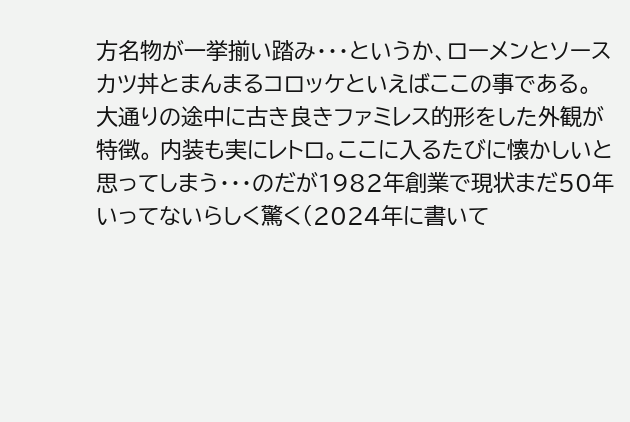方名物が一挙揃い踏み・・・というか、ローメンとソースカツ丼とまんまるコロッケといえばここの事である。 大通りの途中に古き良きファミレス的形をした外観が特徴。 内装も実にレトロ。ここに入るたびに懐かしいと思ってしまう・・・のだが1982年創業で現状まだ50年いってないらしく驚く(2024年に書いて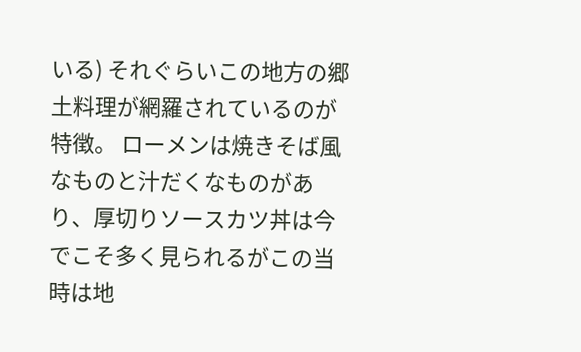いる) それぐらいこの地方の郷土料理が網羅されているのが特徴。 ローメンは焼きそば風なものと汁だくなものがあり、厚切りソースカツ丼は今でこそ多く見られるがこの当時は地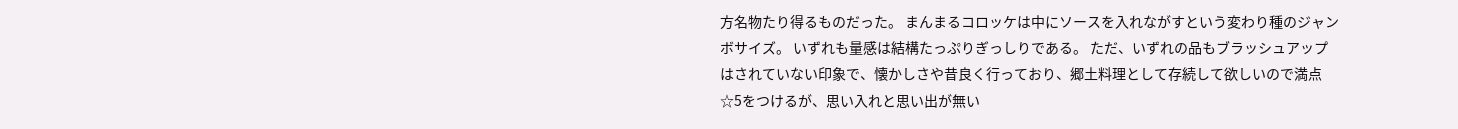方名物たり得るものだった。 まんまるコロッケは中にソースを入れながすという変わり種のジャンボサイズ。 いずれも量感は結構たっぷりぎっしりである。 ただ、いずれの品もブラッシュアップはされていない印象で、懐かしさや昔良く行っており、郷土料理として存続して欲しいので満点☆5をつけるが、思い入れと思い出が無い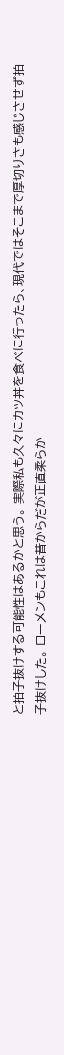と拍子抜けする可能性はあるかと思う。 実際私も久々にカツ丼を食べに行ったら、現代ではそこまで厚切りさも感じさせず拍子抜けした。 ローメンもこれは昔からだが正直柔らか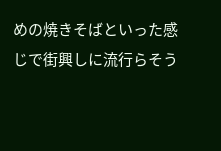めの焼きそばといった感じで街興しに流行らそう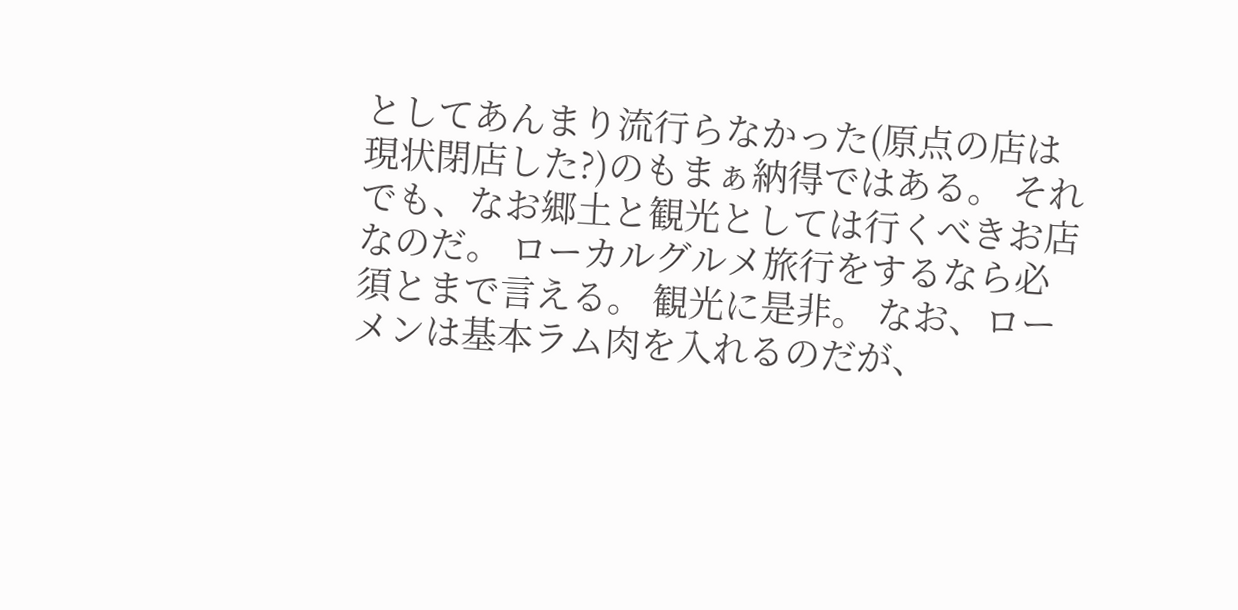としてあんまり流行らなかった(原点の店は現状閉店した?)のもまぁ納得ではある。 それでも、なお郷土と観光としては行くべきお店なのだ。 ローカルグルメ旅行をするなら必須とまで言える。 観光に是非。 なお、ローメンは基本ラム肉を入れるのだが、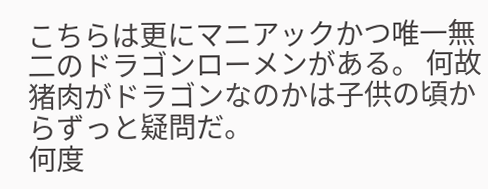こちらは更にマニアックかつ唯一無二のドラゴンローメンがある。 何故猪肉がドラゴンなのかは子供の頃からずっと疑問だ。
何度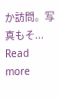か訪問。写真もそ...
Read more